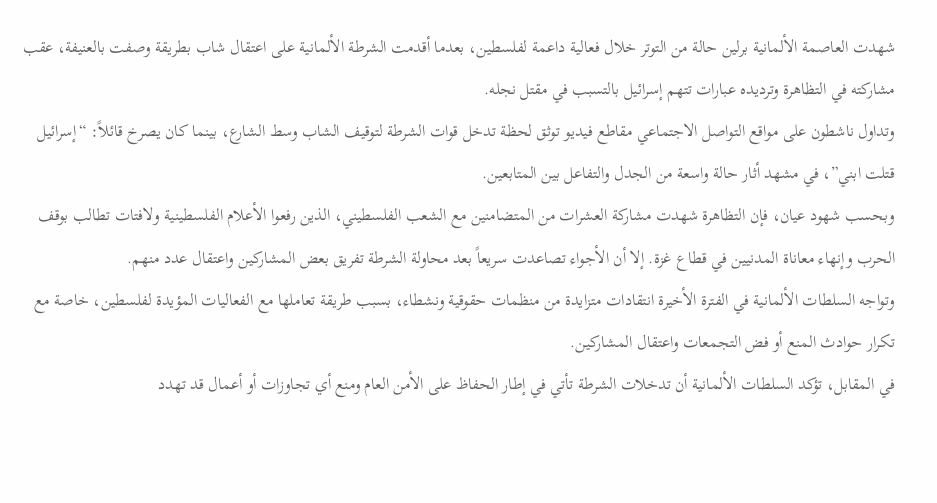شهدت العاصمة الألمانية برلين حالة من التوتر خلال فعالية داعمة لفلسطين، بعدما أقدمت الشرطة الألمانية على اعتقال شاب بطريقة وصفت بالعنيفة، عقب مشاركته في التظاهرة وترديده عبارات تتهم إسرائيل بالتسبب في مقتل نجله.
وتداول ناشطون على مواقع التواصل الاجتماعي مقاطع فيديو توثق لحظة تدخل قوات الشرطة لتوقيف الشاب وسط الشارع، بينما كان يصرخ قائلاً: “إسرائيل قتلت ابني”، في مشهد أثار حالة واسعة من الجدل والتفاعل بين المتابعين.
وبحسب شهود عيان، فإن التظاهرة شهدت مشاركة العشرات من المتضامنين مع الشعب الفلسطيني، الذين رفعوا الأعلام الفلسطينية ولافتات تطالب بوقف الحرب وإنهاء معاناة المدنيين في قطاع غزة. إلا أن الأجواء تصاعدت سريعاً بعد محاولة الشرطة تفريق بعض المشاركين واعتقال عدد منهم.
وتواجه السلطات الألمانية في الفترة الأخيرة انتقادات متزايدة من منظمات حقوقية ونشطاء، بسبب طريقة تعاملها مع الفعاليات المؤيدة لفلسطين، خاصة مع تكرار حوادث المنع أو فض التجمعات واعتقال المشاركين.
في المقابل، تؤكد السلطات الألمانية أن تدخلات الشرطة تأتي في إطار الحفاظ على الأمن العام ومنع أي تجاوزات أو أعمال قد تهدد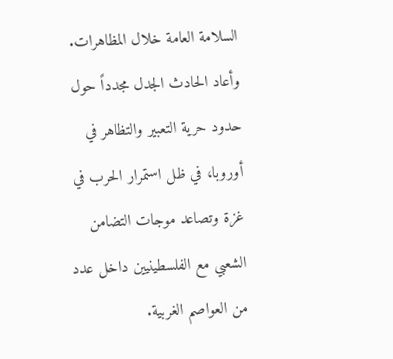السلامة العامة خلال المظاهرات.
وأعاد الحادث الجدل مجدداً حول حدود حرية التعبير والتظاهر في أوروبا، في ظل استمرار الحرب في غزة وتصاعد موجات التضامن الشعبي مع الفلسطينيين داخل عدد من العواصم الغربية.